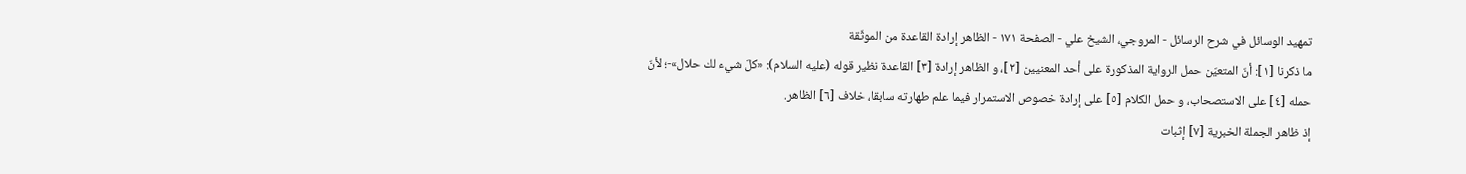تمهيد الوسائل في شرح الرسائل - المروجي، الشيخ علي - الصفحة ١٧١ - الظاهر إرادة القاعدة من الموثّقة
ما ذكرنا [١]: أنّ المتعيّن حمل الرواية المذكورة على أحد المعنيين [٢]، و الظاهر إرادة [٣] القاعدة نظير قوله (عليه السلام): «كلّ شيء لك حلال»-؛ لأنّ حمله [٤] على الاستصحاب، و حمل الكلام [٥] على إرادة خصوص الاستمرار فيما علم طهارته سابقا، خلاف [٦] الظاهر.
إذ ظاهر الجملة الخبرية [٧] إثبات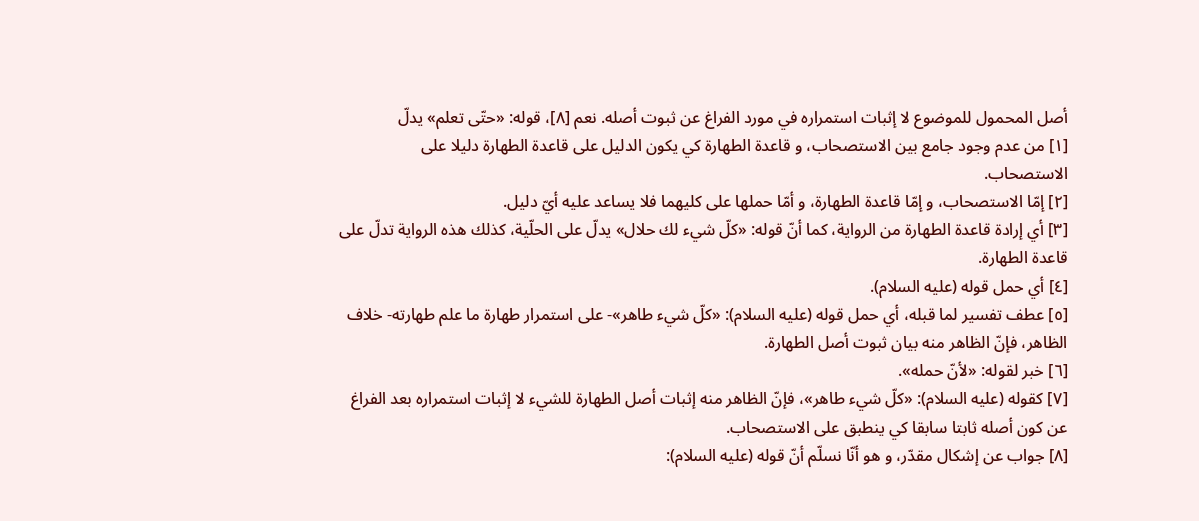أصل المحمول للموضوع لا إثبات استمراره في مورد الفراغ عن ثبوت أصله. نعم [٨]، قوله: «حتّى تعلم» يدلّ
[١] من عدم وجود جامع بين الاستصحاب، و قاعدة الطهارة كي يكون الدليل على قاعدة الطهارة دليلا على الاستصحاب.
[٢] إمّا الاستصحاب، و إمّا قاعدة الطهارة، و أمّا حملها على كليهما فلا يساعد عليه أيّ دليل.
[٣] أي إرادة قاعدة الطهارة من الرواية، كما أنّ قوله: «كلّ شيء لك حلال» يدلّ على الحلّية، كذلك هذه الرواية تدلّ على قاعدة الطهارة.
[٤] أي حمل قوله (عليه السلام).
[٥] عطف تفسير لما قبله، أي حمل قوله (عليه السلام): «كلّ شيء طاهر»- على استمرار طهارة ما علم طهارته- خلاف الظاهر، فإنّ الظاهر منه بيان ثبوت أصل الطهارة.
[٦] خبر لقوله: «لأنّ حمله».
[٧] كقوله (عليه السلام): «كلّ شيء طاهر»، فإنّ الظاهر منه إثبات أصل الطهارة للشيء لا إثبات استمراره بعد الفراغ عن كون أصله ثابتا سابقا كي ينطبق على الاستصحاب.
[٨] جواب عن إشكال مقدّر، و هو أنّا نسلّم أنّ قوله (عليه السلام):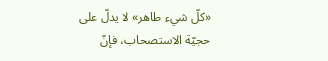«كلّ شيء طاهر» لا يدلّ على حجيّة الاستصحاب، فإنّ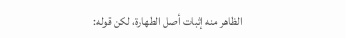الظاهر منه إثبات أصل الطهارة، لكن قوله: